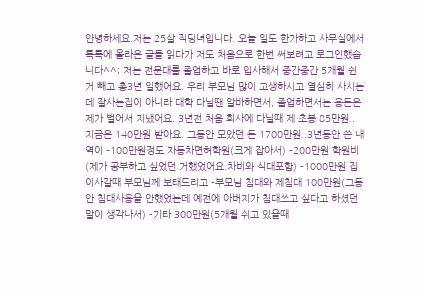안녕하세요.저는 25살 직딩녀입니다. 오늘 일도 한가하고 사무실에서 톡톡에 올라온 글들 읽다가 저도 처음으로 한번 써보려고 로그인했습니다^^; 저는 전문대를 졸업하고 바로 입사해서 중간중간 5개월 쉰거 빼고 총3년 일했어요. 우리 부모님 많이 고생하시고 열심히 사시는데 잘사는집이 아니라 대학 다닐땐 알바하면서, 졸업하면서는 용돈은 제가 벌어서 지냈어요. 3년전 처음 회사에 다닐때 제 초봉 85만원.. 지금은 140만원 받아요. 그동안 모았던 돈 1700만원..3년동안 쓴 내역이 -100만원정도 자동차면허학원(크게 잡아서) -200만원 학원비 (제가 공부하고 싶었던 거했었어요.차비와 식대포함) -1000만원 집 이사갈때 부모님께 보태드리고 -부모님 침대와 제침대 100만원(그동안 침대사용을 안했었는데 예전에 아버지가 침대쓰고 싶다고 하셨던 말이 생각나서) -기타 300만원(5개월 쉬고 있을때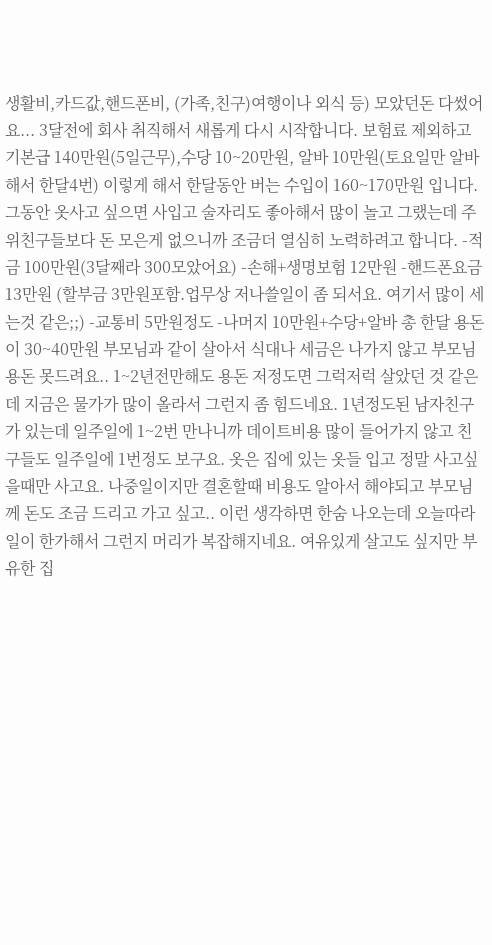생활비,카드값,핸드폰비, (가족,친구)여행이나 외식 등) 모았던돈 다썼어요... 3달전에 회사 취직해서 새롭게 다시 시작합니다. 보험료 제외하고 기본급 140만원(5일근무),수당 10~20만원, 알바 10만원(토요일만 알바해서 한달4번) 이렇게 해서 한달동안 버는 수입이 160~170만원 입니다. 그동안 옷사고 싶으면 사입고 술자리도 좋아해서 많이 놀고 그랬는데 주위친구들보다 돈 모은게 없으니까 조금더 열심히 노력하려고 합니다. -적금 100만원(3달째라 300모았어요) -손해+생명보험 12만원 -핸드폰요금 13만원 (할부금 3만원포함.업무상 저나쓸일이 좀 되서요. 여기서 많이 세는것 같은;;) -교통비 5만원정도 -나머지 10만원+수당+알바 총 한달 용돈이 30~40만원 부모님과 같이 살아서 식대나 세금은 나가지 않고 부모님 용돈 못드려요.. 1~2년전만해도 용돈 저정도면 그럭저럭 살았던 것 같은데 지금은 물가가 많이 올라서 그런지 좀 힘드네요. 1년정도된 남자친구가 있는데 일주일에 1~2번 만나니까 데이트비용 많이 들어가지 않고 친구들도 일주일에 1번정도 보구요. 옷은 집에 있는 옷들 입고 정말 사고싶을때만 사고요. 나중일이지만 결혼할때 비용도 알아서 해야되고 부모님께 돈도 조금 드리고 가고 싶고.. 이런 생각하면 한숨 나오는데 오늘따라 일이 한가해서 그런지 머리가 복잡해지네요. 여유있게 살고도 싶지만 부유한 집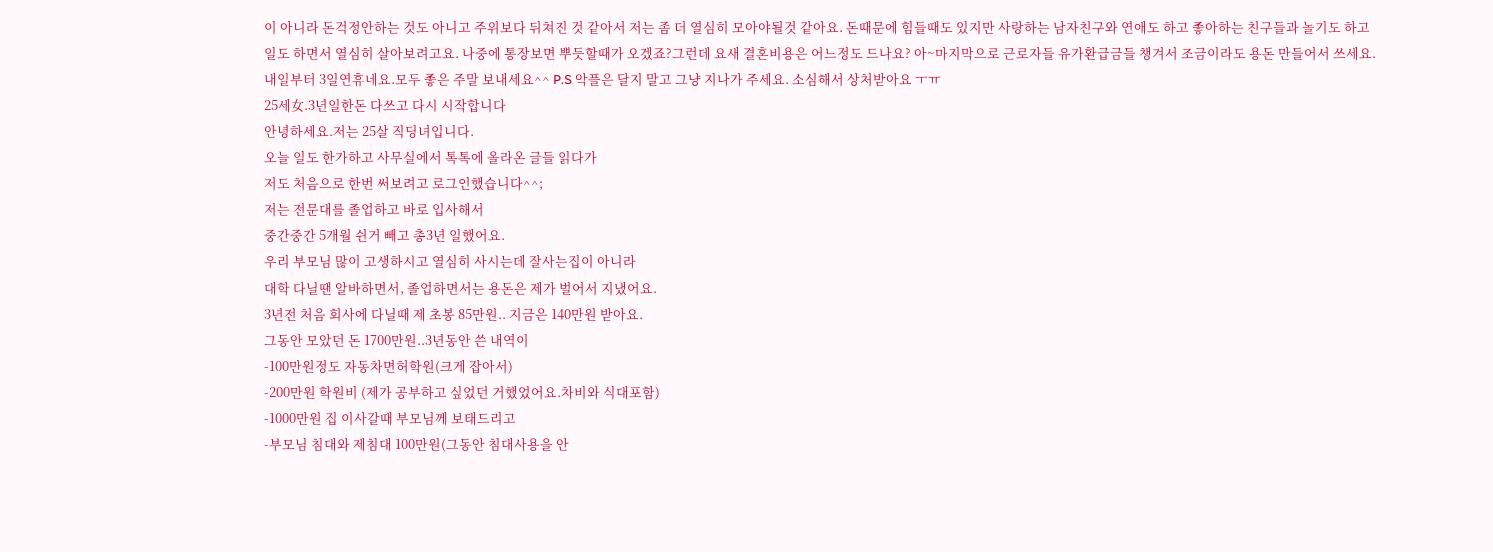이 아니라 돈걱정안하는 것도 아니고 주위보다 뒤쳐진 것 같아서 저는 좀 더 열심히 모아야될것 같아요. 돈때문에 힘들때도 있지만 사랑하는 남자친구와 연애도 하고 좋아하는 친구들과 놀기도 하고 일도 하면서 열심히 살아보려고요. 나중에 통장보면 뿌듯할때가 오겠죠?그런데 요새 결혼비용은 어느정도 드나요? 아~마지막으로 근로자들 유가환급금들 챙겨서 조금이라도 용돈 만들어서 쓰세요.내일부터 3일연휴네요.모두 좋은 주말 보내세요^^ P.S 악플은 달지 말고 그냥 지나가 주세요. 소심해서 상처받아요 ㅜㅠ
25세女.3년일한돈 다쓰고 다시 시작합니다
안녕하세요.저는 25살 직딩녀입니다.
오늘 일도 한가하고 사무실에서 톡톡에 올라온 글들 읽다가
저도 처음으로 한번 써보려고 로그인했습니다^^;
저는 전문대를 졸업하고 바로 입사해서
중간중간 5개월 쉰거 빼고 총3년 일했어요.
우리 부모님 많이 고생하시고 열심히 사시는데 잘사는집이 아니라
대학 다닐땐 알바하면서, 졸업하면서는 용돈은 제가 벌어서 지냈어요.
3년전 처음 회사에 다닐때 제 초봉 85만원.. 지금은 140만원 받아요.
그동안 모았던 돈 1700만원..3년동안 쓴 내역이
-100만원정도 자동차면허학원(크게 잡아서)
-200만원 학원비 (제가 공부하고 싶었던 거했었어요.차비와 식대포함)
-1000만원 집 이사갈때 부모님께 보태드리고
-부모님 침대와 제침대 100만원(그동안 침대사용을 안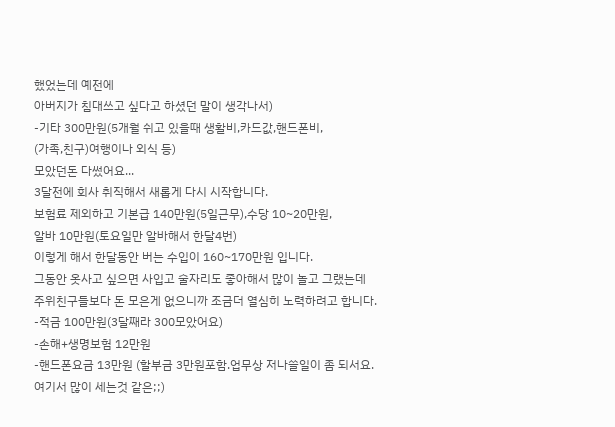했었는데 예전에
아버지가 침대쓰고 싶다고 하셨던 말이 생각나서)
-기타 300만원(5개월 쉬고 있을때 생활비,카드값,핸드폰비,
(가족,친구)여행이나 외식 등)
모았던돈 다썼어요...
3달전에 회사 취직해서 새롭게 다시 시작합니다.
보험료 제외하고 기본급 140만원(5일근무),수당 10~20만원,
알바 10만원(토요일만 알바해서 한달4번)
이렇게 해서 한달동안 버는 수입이 160~170만원 입니다.
그동안 옷사고 싶으면 사입고 술자리도 좋아해서 많이 놀고 그랬는데
주위친구들보다 돈 모은게 없으니까 조금더 열심히 노력하려고 합니다.
-적금 100만원(3달째라 300모았어요)
-손해+생명보험 12만원
-핸드폰요금 13만원 (할부금 3만원포함.업무상 저나쓸일이 좀 되서요.
여기서 많이 세는것 같은;;)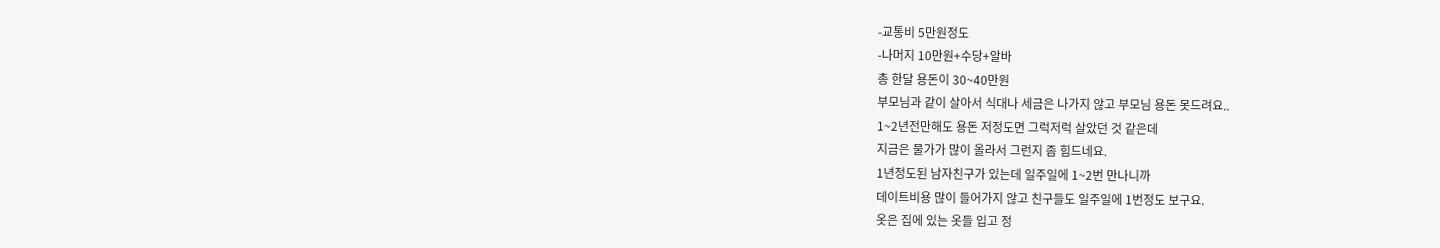-교통비 5만원정도
-나머지 10만원+수당+알바
총 한달 용돈이 30~40만원
부모님과 같이 살아서 식대나 세금은 나가지 않고 부모님 용돈 못드려요..
1~2년전만해도 용돈 저정도면 그럭저럭 살았던 것 같은데
지금은 물가가 많이 올라서 그런지 좀 힘드네요.
1년정도된 남자친구가 있는데 일주일에 1~2번 만나니까
데이트비용 많이 들어가지 않고 친구들도 일주일에 1번정도 보구요.
옷은 집에 있는 옷들 입고 정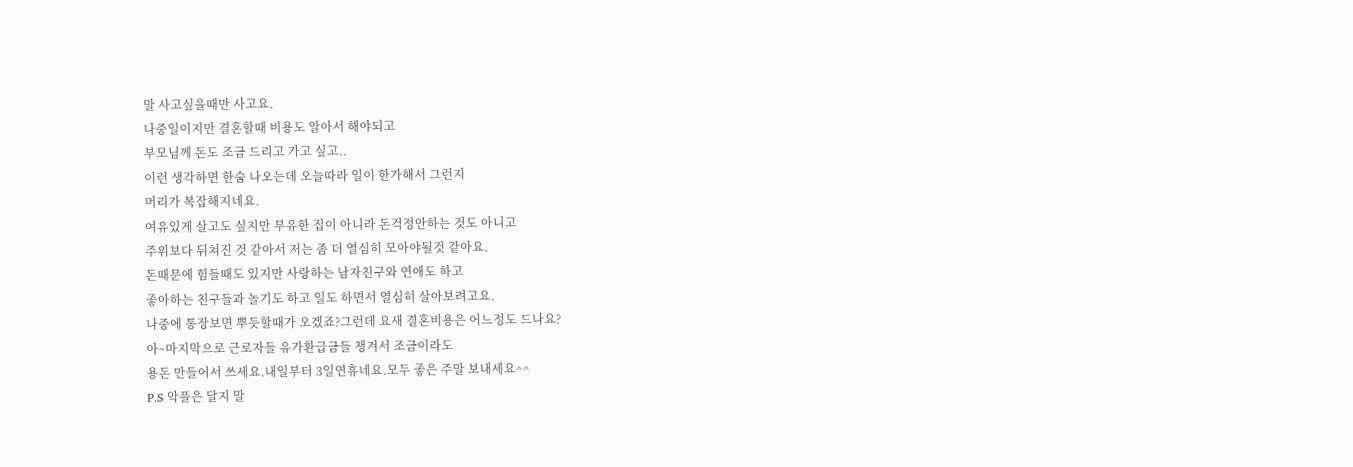말 사고싶을때만 사고요.
나중일이지만 결혼할때 비용도 알아서 해야되고
부모님께 돈도 조금 드리고 가고 싶고..
이런 생각하면 한숨 나오는데 오늘따라 일이 한가해서 그런지
머리가 복잡해지네요.
여유있게 살고도 싶지만 부유한 집이 아니라 돈걱정안하는 것도 아니고
주위보다 뒤쳐진 것 같아서 저는 좀 더 열심히 모아야될것 같아요.
돈때문에 힘들때도 있지만 사랑하는 남자친구와 연애도 하고
좋아하는 친구들과 놀기도 하고 일도 하면서 열심히 살아보려고요.
나중에 통장보면 뿌듯할때가 오겠죠?그런데 요새 결혼비용은 어느정도 드나요?
아~마지막으로 근로자들 유가환급금들 챙겨서 조금이라도
용돈 만들어서 쓰세요.내일부터 3일연휴네요.모두 좋은 주말 보내세요^^
P.S 악플은 달지 말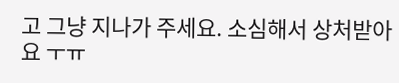고 그냥 지나가 주세요. 소심해서 상처받아요 ㅜㅠ